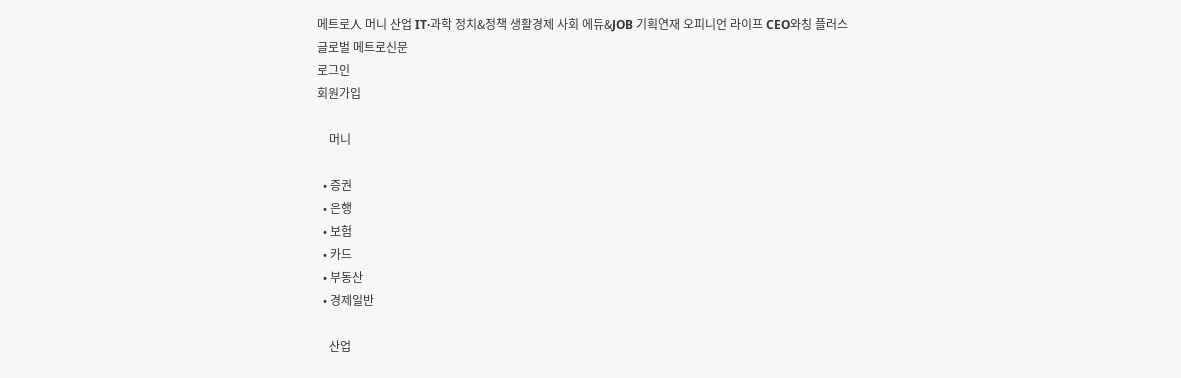메트로人 머니 산업 IT·과학 정치&정책 생활경제 사회 에듀&JOB 기획연재 오피니언 라이프 CEO와칭 플러스
글로벌 메트로신문
로그인
회원가입

    머니

  • 증권
  • 은행
  • 보험
  • 카드
  • 부동산
  • 경제일반

    산업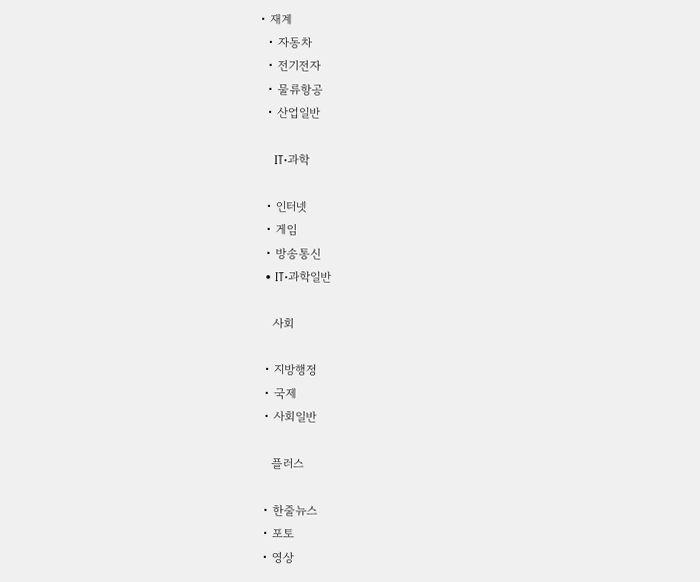• 재계
  • 자동차
  • 전기전자
  • 물류항공
  • 산업일반

    IT·과학

  • 인터넷
  • 게임
  • 방송통신
  • IT·과학일반

    사회

  • 지방행정
  • 국제
  • 사회일반

    플러스

  • 한줄뉴스
  • 포토
  • 영상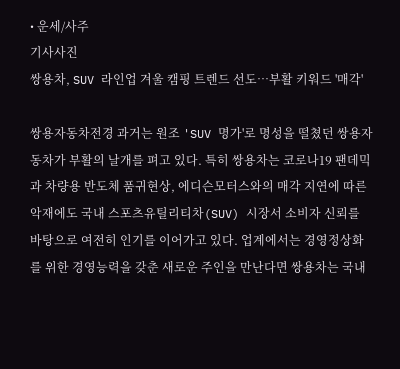• 운세/사주
기사사진
쌍용차, SUV 라인업 겨울 캠핑 트렌드 선도…부활 키워드 '매각'

쌍용자동차전경 과거는 원조 'SUV 명가'로 명성을 떨쳤던 쌍용자동차가 부활의 날개를 펴고 있다. 특히 쌍용차는 코로나19 팬데믹과 차량용 반도체 품귀현상, 에디슨모터스와의 매각 지연에 따른 악재에도 국내 스포츠유틸리티차(SUV) 시장서 소비자 신뢰를 바탕으로 여전히 인기를 이어가고 있다. 업계에서는 경영정상화를 위한 경영능력을 갖춘 새로운 주인을 만난다면 쌍용차는 국내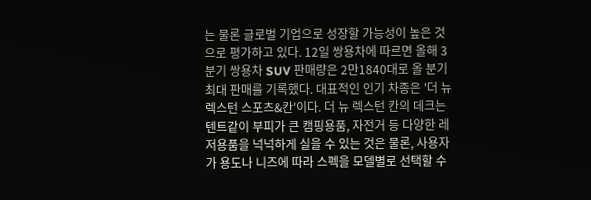는 물론 글로벌 기업으로 성장할 가능성이 높은 것으로 평가하고 있다. 12일 쌍용차에 따르면 올해 3분기 쌍용차 SUV 판매량은 2만1840대로 올 분기 최대 판매를 기록했다. 대표적인 인기 차종은 '더 뉴 렉스턴 스포츠&칸'이다. 더 뉴 렉스턴 칸의 데크는 텐트같이 부피가 큰 캠핑용품, 자전거 등 다양한 레저용품을 넉넉하게 실을 수 있는 것은 물론, 사용자가 용도나 니즈에 따라 스펙을 모델별로 선택할 수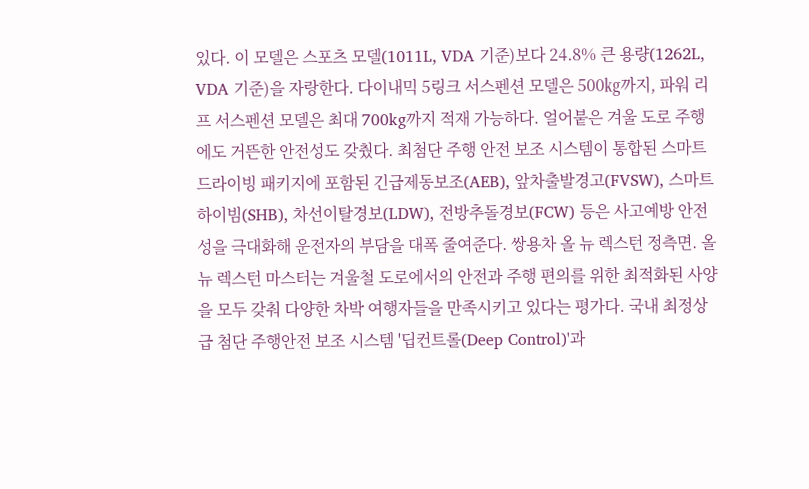있다. 이 모델은 스포츠 모델(1011L, VDA 기준)보다 24.8% 큰 용량(1262L, VDA 기준)을 자랑한다. 다이내믹 5링크 서스펜션 모델은 500㎏까지, 파워 리프 서스펜션 모델은 최대 700kg까지 적재 가능하다. 얼어붙은 겨울 도로 주행에도 거뜬한 안전성도 갖췄다. 최첨단 주행 안전 보조 시스템이 통합된 스마트 드라이빙 패키지에 포함된 긴급제동보조(AEB), 앞차출발경고(FVSW), 스마트하이빔(SHB), 차선이탈경보(LDW), 전방추돌경보(FCW) 등은 사고예방 안전성을 극대화해 운전자의 부담을 대폭 줄여준다. 쌍용차 올 뉴 렉스턴 정측면. 올 뉴 렉스턴 마스터는 겨울철 도로에서의 안전과 주행 편의를 위한 최적화된 사양을 모두 갖춰 다양한 차박 여행자들을 만족시키고 있다는 평가다. 국내 최정상급 첨단 주행안전 보조 시스템 '딥컨트롤(Deep Control)'과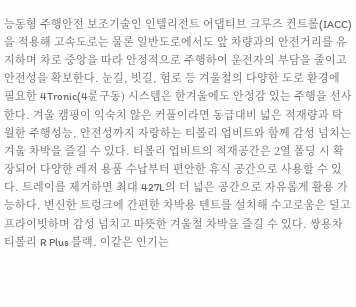능동형 주행안전 보조기술인 인텔리전트 어댑티브 크루즈 컨트롤(IACC)을 적용해 고속도로는 물론 일반도로에서도 앞 차량과의 안전거리를 유지하며 차로 중앙을 따라 안정적으로 주행하여 운전자의 부담을 줄이고 안전성을 확보한다. 눈길, 빗길, 험로 등 겨울철의 다양한 도로 환경에 필요한 4Tronic(4륜구동) 시스템은 한겨울에도 안정감 있는 주행을 선사한다. 겨울 캠핑이 익숙치 않은 커플이라면 동급대비 넓은 적재량과 탁월한 주행성능, 안전성까지 자랑하는 티볼리 업비트와 함께 감성 넘치는 겨울 차박을 즐길 수 있다. 티볼리 업비트의 적재공간은 2열 폴딩 시 확장되어 다양한 레저 용품 수납부터 편안한 휴식 공간으로 사용할 수 있다. 트레이를 제거하면 최대 427L의 더 넓은 공간으로 자유롭게 활용 가능하다. 변신한 트렁크에 간편한 차박용 텐트를 설치해 수고로움은 덜고 프라이빗하며 감성 넘치고 따뜻한 겨울철 차박을 즐길 수 있다. 쌍용차 티볼리 R Plus 블랙. 이같은 인기는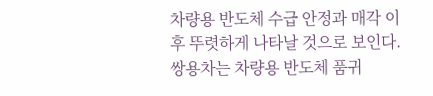차량용 반도체 수급 안정과 매각 이후 뚜렷하게 나타날 것으로 보인다. 쌍용차는 차량용 반도체 품귀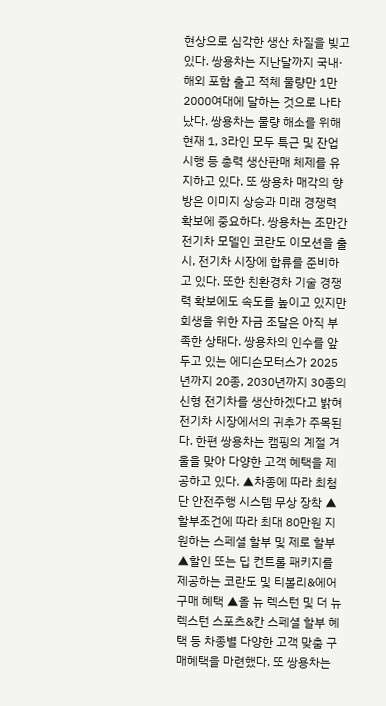현상으로 심각한 생산 차질을 빚고 있다. 쌍용차는 지난달까지 국내·해외 포함 출고 적체 물량만 1만2000여대에 달하는 것으로 나타났다. 쌍용차는 물량 해소를 위해 현재 1, 3라인 모두 특근 및 잔업 시행 등 총력 생산판매 체제를 유지하고 있다. 또 쌍용차 매각의 향방은 이미지 상승과 미래 경쟁력 확보에 중요하다. 쌍용차는 조만간 전기차 모델인 코란도 이모션을 출시, 전기차 시장에 합류를 준비하고 있다. 또한 친환경차 기술 경쟁력 확보에도 속도를 높이고 있지만 회생을 위한 자금 조달은 아직 부족한 상태다. 쌍용차의 인수를 앞두고 있는 에디슨모터스가 2025년까지 20종, 2030년까지 30종의 신형 전기차를 생산하겠다고 밝혀 전기차 시장에서의 귀추가 주목된다. 한편 쌍용차는 캠핑의 계절 겨울을 맞아 다양한 고객 혜택을 제공하고 있다. ▲차종에 따라 최첨단 안전주행 시스템 무상 장착 ▲할부조건에 따라 최대 80만원 지원하는 스페셜 할부 및 제로 할부 ▲할인 또는 딥 컨트롤 패키지를 제공하는 코란도 및 티볼리&에어 구매 혜택 ▲올 뉴 렉스턴 및 더 뉴 렉스턴 스포츠&칸 스페셜 할부 혜택 등 차종별 다양한 고객 맞춤 구매혜택을 마련했다. 또 쌍용차는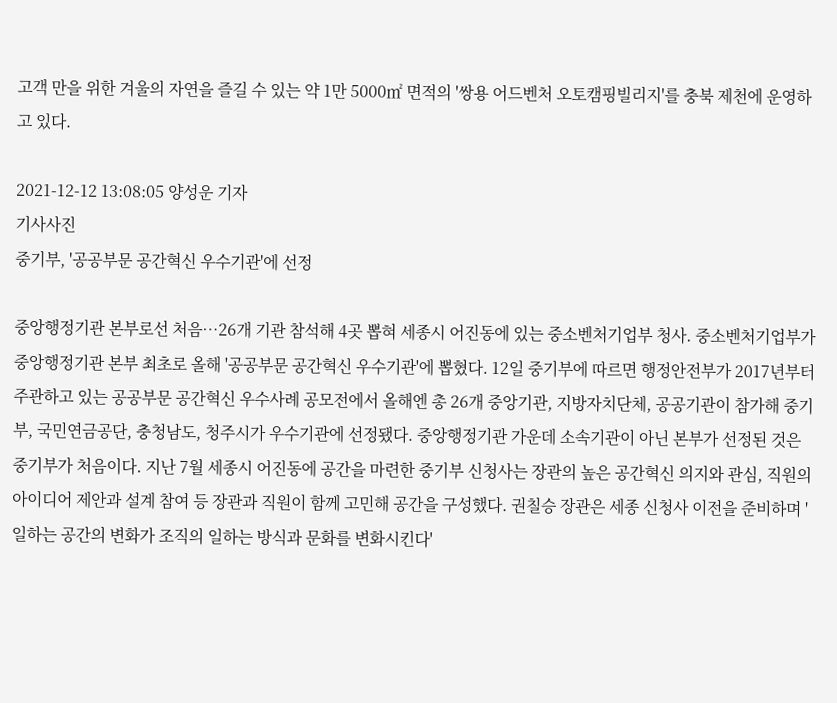고객 만을 위한 겨울의 자연을 즐길 수 있는 약 1만 5000㎡ 면적의 '쌍용 어드벤처 오토캠핑빌리지'를 충북 제천에 운영하고 있다.

2021-12-12 13:08:05 양성운 기자
기사사진
중기부, '공공부문 공간혁신 우수기관'에 선정

중앙행정기관 본부로선 처음…26개 기관 참석해 4곳 뽑혀 세종시 어진동에 있는 중소벤처기업부 청사. 중소벤처기업부가 중앙행정기관 본부 최초로 올해 '공공부문 공간혁신 우수기관'에 뽑혔다. 12일 중기부에 따르면 행정안전부가 2017년부터 주관하고 있는 공공부문 공간혁신 우수사례 공모전에서 올해엔 총 26개 중앙기관, 지방자치단체, 공공기관이 참가해 중기부, 국민연금공단, 충청남도, 청주시가 우수기관에 선정됐다. 중앙행정기관 가운데 소속기관이 아닌 본부가 선정된 것은 중기부가 처음이다. 지난 7월 세종시 어진동에 공간을 마련한 중기부 신청사는 장관의 높은 공간혁신 의지와 관심, 직원의 아이디어 제안과 설계 참여 등 장관과 직원이 함께 고민해 공간을 구성했다. 권칠승 장관은 세종 신청사 이전을 준비하며 '일하는 공간의 변화가 조직의 일하는 방식과 문화를 변화시킨다'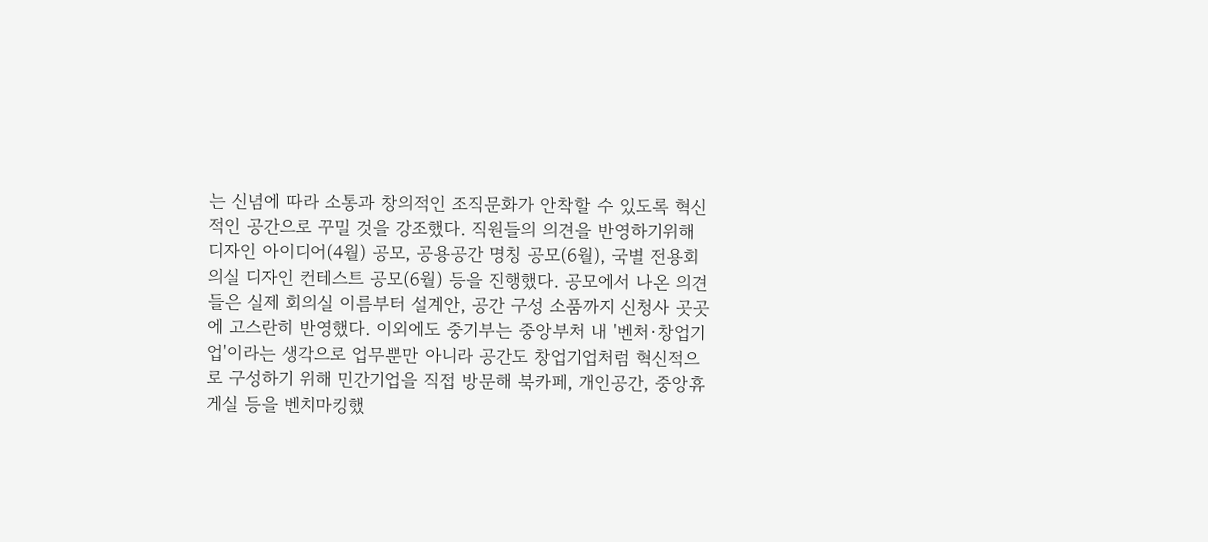는 신념에 따라 소통과 창의적인 조직문화가 안착할 수 있도록 혁신적인 공간으로 꾸밀 것을 강조했다. 직원들의 의견을 반영하기위해 디자인 아이디어(4월) 공모, 공용공간 명칭 공모(6월), 국별 전용회의실 디자인 컨테스트 공모(6월) 등을 진행했다. 공모에서 나온 의견들은 실제 회의실 이름부터 설계안, 공간 구성 소품까지 신청사 곳곳에 고스란히 반영했다. 이외에도 중기부는 중앙부처 내 '벤처·창업기업'이라는 생각으로 업무뿐만 아니라 공간도 창업기업처럼 혁신적으로 구성하기 위해 민간기업을 직접 방문해 북카페, 개인공간, 중앙휴게실 등을 벤치마킹했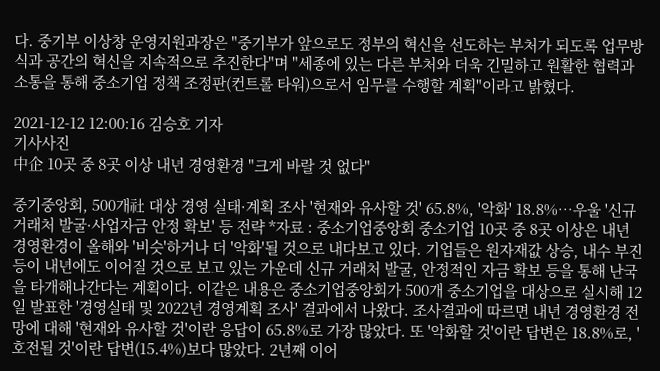다. 중기부 이상창 운영지원과장은 "중기부가 앞으로도 정부의 혁신을 선도하는 부처가 되도록 업무방식과 공간의 혁신을 지속적으로 추진한다"며 "세종에 있는 다른 부처와 더욱 긴밀하고 원활한 협력과 소통을 통해 중소기업 정책 조정판(컨트롤 타워)으로서 임무를 수행할 계획"이라고 밝혔다.

2021-12-12 12:00:16 김승호 기자
기사사진
中企 10곳 중 8곳 이상 내년 경영환경 "크게 바랄 것 없다"

중기중앙회, 500개社 대상 경영 실태·계획 조사 '현재와 유사할 것' 65.8%, '악화' 18.8%…우울 '신규 거래처 발굴·사업자금 안정 확보' 등 전략 *자료 : 중소기업중앙회 중소기업 10곳 중 8곳 이상은 내년 경영환경이 올해와 '비슷'하거나 더 '악화'될 것으로 내다보고 있다. 기업들은 원자재값 상승, 내수 부진 등이 내년에도 이어질 것으로 보고 있는 가운데 신규 거래처 발굴, 안정적인 자금 확보 등을 통해 난국을 타개해나간다는 계획이다. 이같은 내용은 중소기업중앙회가 500개 중소기업을 대상으로 실시해 12일 발표한 '경영실태 및 2022년 경영계획 조사' 결과에서 나왔다. 조사결과에 따르면 내년 경영환경 전망에 대해 '현재와 유사할 것'이란 응답이 65.8%로 가장 많았다. 또 '악화할 것'이란 답변은 18.8%로, '호전될 것'이란 답변(15.4%)보다 많았다. 2년째 이어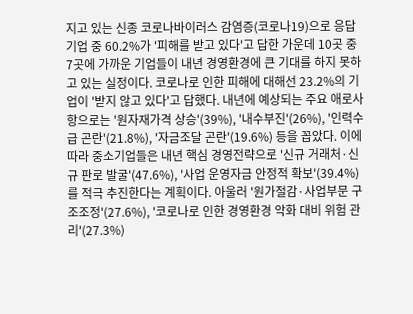지고 있는 신종 코로나바이러스 감염증(코로나19)으로 응답기업 중 60.2%가 '피해를 받고 있다'고 답한 가운데 10곳 중 7곳에 가까운 기업들이 내년 경영환경에 큰 기대를 하지 못하고 있는 실정이다. 코로나로 인한 피해에 대해선 23.2%의 기업이 '받지 않고 있다'고 답했다. 내년에 예상되는 주요 애로사항으로는 '원자재가격 상승'(39%), '내수부진'(26%), '인력수급 곤란'(21.8%), '자금조달 곤란'(19.6%) 등을 꼽았다. 이에 따라 중소기업들은 내년 핵심 경영전략으로 '신규 거래처·신규 판로 발굴'(47.6%), '사업 운영자금 안정적 확보'(39.4%)를 적극 추진한다는 계획이다. 아울러 '원가절감·사업부문 구조조정'(27.6%), '코로나로 인한 경영환경 악화 대비 위험 관리'(27.3%)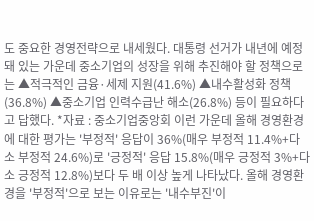도 중요한 경영전략으로 내세웠다. 대통령 선거가 내년에 예정돼 있는 가운데 중소기업의 성장을 위해 추진해야 할 정책으로는 ▲적극적인 금융·세제 지원(41.6%) ▲내수활성화 정책(36.8%) ▲중소기업 인력수급난 해소(26.8%) 등이 필요하다고 답했다. *자료 : 중소기업중앙회 이런 가운데 올해 경영환경에 대한 평가는 '부정적' 응답이 36%(매우 부정적 11.4%+다소 부정적 24.6%)로 '긍정적' 응답 15.8%(매우 긍정적 3%+다소 긍정적 12.8%)보다 두 배 이상 높게 나타났다. 올해 경영환경을 '부정적'으로 보는 이유로는 '내수부진'이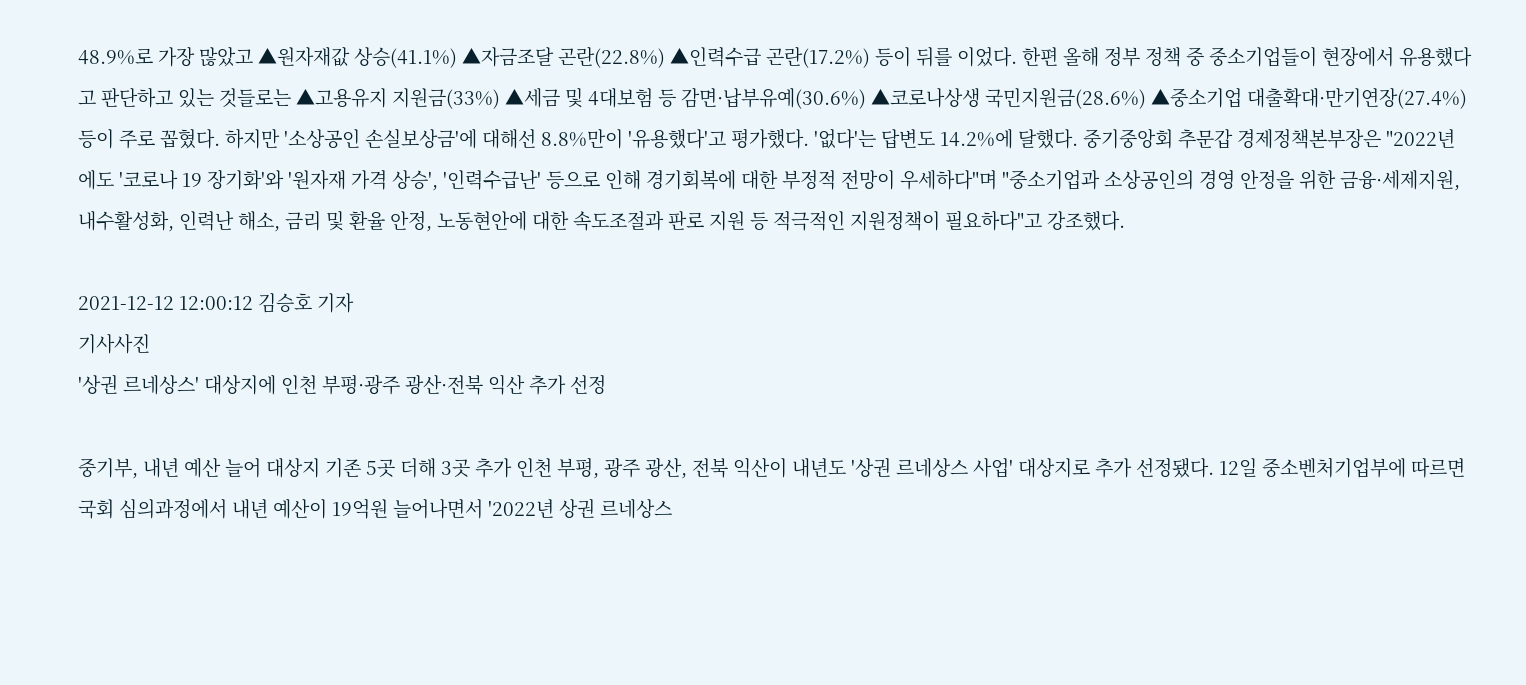48.9%로 가장 많았고 ▲원자재값 상승(41.1%) ▲자금조달 곤란(22.8%) ▲인력수급 곤란(17.2%) 등이 뒤를 이었다. 한편 올해 정부 정책 중 중소기업들이 현장에서 유용했다고 판단하고 있는 것들로는 ▲고용유지 지원금(33%) ▲세금 및 4대보험 등 감면·납부유예(30.6%) ▲코로나상생 국민지원금(28.6%) ▲중소기업 대출확대·만기연장(27.4%) 등이 주로 꼽혔다. 하지만 '소상공인 손실보상금'에 대해선 8.8%만이 '유용했다'고 평가했다. '없다'는 답변도 14.2%에 달했다. 중기중앙회 추문갑 경제정책본부장은 "2022년에도 '코로나 19 장기화'와 '원자재 가격 상승', '인력수급난' 등으로 인해 경기회복에 대한 부정적 전망이 우세하다"며 "중소기업과 소상공인의 경영 안정을 위한 금융·세제지원, 내수활성화, 인력난 해소, 금리 및 환율 안정, 노동현안에 대한 속도조절과 판로 지원 등 적극적인 지원정책이 필요하다"고 강조했다.

2021-12-12 12:00:12 김승호 기자
기사사진
'상권 르네상스' 대상지에 인천 부평·광주 광산·전북 익산 추가 선정

중기부, 내년 예산 늘어 대상지 기존 5곳 더해 3곳 추가 인천 부평, 광주 광산, 전북 익산이 내년도 '상권 르네상스 사업' 대상지로 추가 선정됐다. 12일 중소벤처기업부에 따르면 국회 심의과정에서 내년 예산이 19억원 늘어나면서 '2022년 상권 르네상스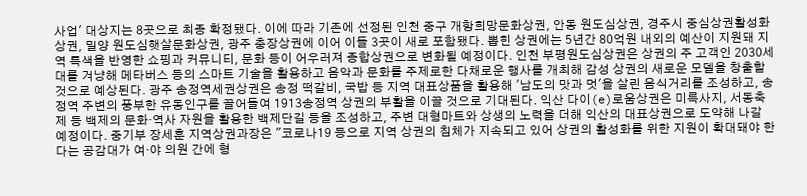사업' 대상지는 8곳으로 최종 확정됐다. 이에 따라 기존에 선정된 인천 중구 개항희망문화상권, 안동 원도심상권, 경주시 중심상권활성화상권, 밀양 원도심햇살문화상권, 광주 충장상권에 이어 이들 3곳이 새로 포함됐다. 뽑힌 상권에는 5년간 80억원 내외의 예산이 지원돼 지역 특색을 반영한 쇼핑과 커뮤니티, 문화 등이 어우러져 종합상권으로 변화될 예정이다. 인천 부평원도심상권은 상권의 주 고객인 2030세대를 겨냥해 메타버스 등의 스마트 기술을 활용하고 음악과 문화를 주제로한 다채로운 행사를 개최해 감성 상권의 새로운 모델을 창출할 것으로 예상된다. 광주 송정역세권상권은 송정 떡갈비, 국밥 등 지역 대표상품을 활용해 '남도의 맛과 멋'을 살린 음식거리를 조성하고, 송정역 주변의 풍부한 유동인구를 끌어들여 1913송정역 상권의 부활을 이끌 것으로 기대된다. 익산 다이(e)로움상권은 미륵사지, 서동축제 등 백제의 문화·역사 자원을 활용한 백제단길 등을 조성하고, 주변 대형마트와 상생의 노력을 더해 익산의 대표상권으로 도약해 나갈 예정이다. 중기부 장세훈 지역상권과장은 "코로나19 등으로 지역 상권의 침체가 지속되고 있어 상권의 활성화를 위한 지원이 확대돼야 한다는 공감대가 여·야 의원 간에 형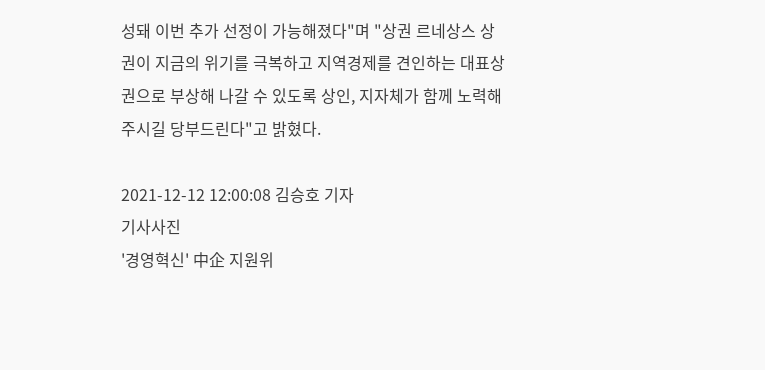성돼 이번 추가 선정이 가능해졌다"며 "상권 르네상스 상권이 지금의 위기를 극복하고 지역경제를 견인하는 대표상권으로 부상해 나갈 수 있도록 상인, 지자체가 함께 노력해 주시길 당부드린다"고 밝혔다.

2021-12-12 12:00:08 김승호 기자
기사사진
'경영혁신' 中企 지원위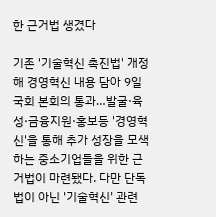한 근거법 생겼다

기존 '기술혁신 촉진법' 개정해 경영혁신 내용 담아 9일 국회 본회의 통과…발굴·육성·금융지원·홍보등 '경영혁신'을 통해 추가 성장을 모색하는 중소기업들을 위한 근거법이 마련됐다. 다만 단독법이 아닌 '기술혁신' 관련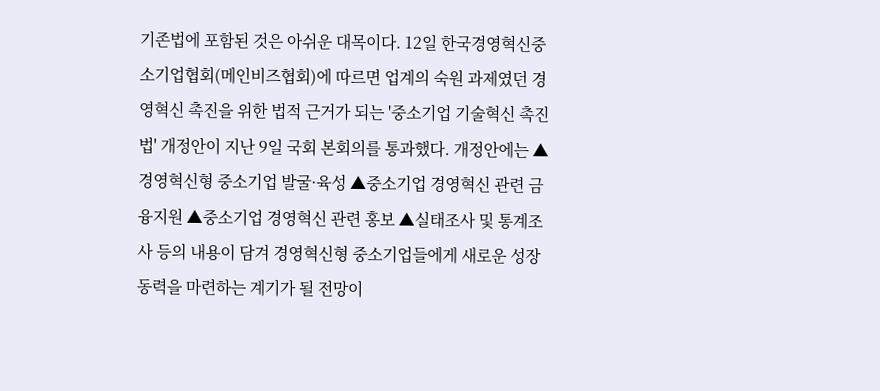기존법에 포함된 것은 아쉬운 대목이다. 12일 한국경영혁신중소기업협회(메인비즈협회)에 따르면 업계의 숙원 과제였던 경영혁신 촉진을 위한 법적 근거가 되는 '중소기업 기술혁신 촉진법' 개정안이 지난 9일 국회 본회의를 통과했다. 개정안에는 ▲경영혁신형 중소기업 발굴·육성 ▲중소기업 경영혁신 관련 금융지원 ▲중소기업 경영혁신 관련 홍보 ▲실태조사 및 통계조사 등의 내용이 담겨 경영혁신형 중소기업들에게 새로운 성장 동력을 마련하는 계기가 될 전망이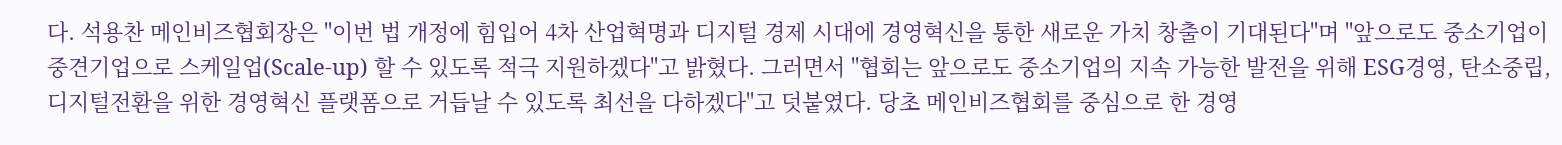다. 석용찬 메인비즈협회장은 "이번 법 개정에 힘입어 4차 산업혁명과 디지털 경제 시대에 경영혁신을 통한 새로운 가치 창출이 기대된다"며 "앞으로도 중소기업이 중견기업으로 스케일업(Scale-up) 할 수 있도록 적극 지원하겠다"고 밝혔다. 그러면서 "협회는 앞으로도 중소기업의 지속 가능한 발전을 위해 ESG경영, 탄소중립, 디지털전환을 위한 경영혁신 플랫폼으로 거듭날 수 있도록 최선을 다하겠다"고 덧붙였다. 당초 메인비즈협회를 중심으로 한 경영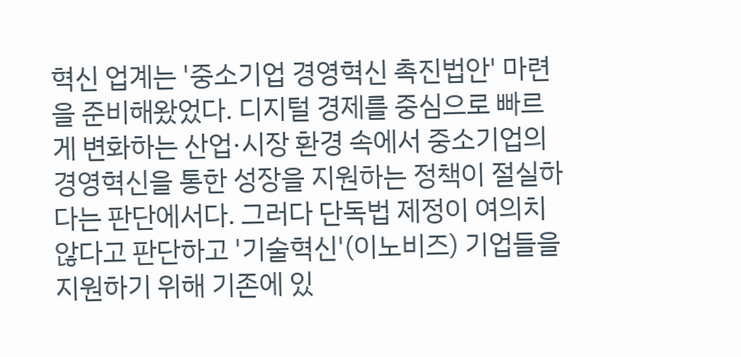혁신 업계는 '중소기업 경영혁신 촉진법안' 마련을 준비해왔었다. 디지털 경제를 중심으로 빠르게 변화하는 산업·시장 환경 속에서 중소기업의 경영혁신을 통한 성장을 지원하는 정책이 절실하다는 판단에서다. 그러다 단독법 제정이 여의치 않다고 판단하고 '기술혁신'(이노비즈) 기업들을 지원하기 위해 기존에 있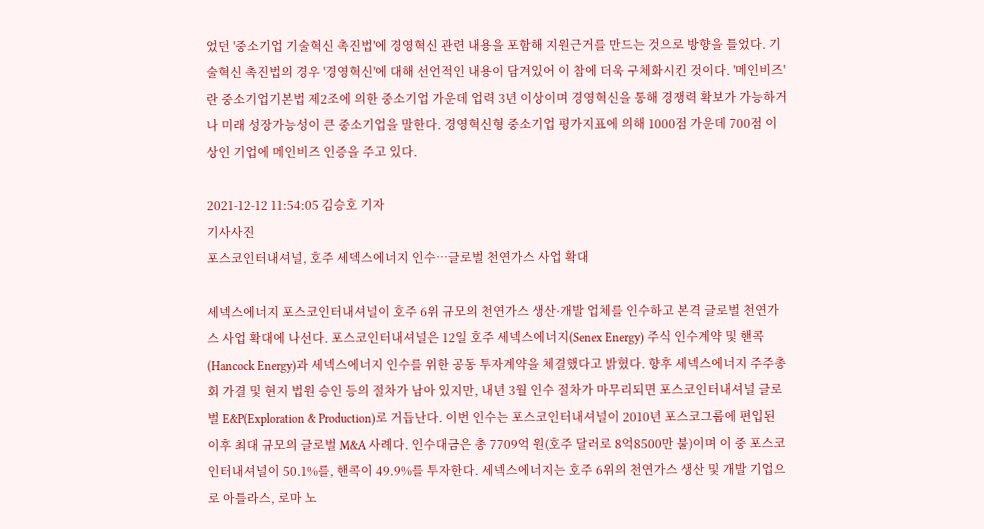었던 '중소기업 기술혁신 촉진법'에 경영혁신 관련 내용을 포함해 지원근거를 만드는 것으로 방향을 틀었다. 기술혁신 촉진법의 경우 '경영혁신'에 대해 선언적인 내용이 담겨있어 이 참에 더욱 구체화시킨 것이다. '메인비즈'란 중소기업기본법 제2조에 의한 중소기업 가운데 업력 3년 이상이며 경영혁신을 통해 경쟁력 확보가 가능하거나 미래 성장가능성이 큰 중소기업을 말한다. 경영혁신형 중소기업 평가지표에 의해 1000점 가운데 700점 이상인 기업에 메인비즈 인증을 주고 있다.

2021-12-12 11:54:05 김승호 기자
기사사진
포스코인터내셔널, 호주 세덱스에너지 인수…글로벌 천연가스 사업 확대

세넥스에너지 포스코인터내셔널이 호주 6위 규모의 천연가스 생산·개발 업체를 인수하고 본격 글로벌 천연가스 사업 확대에 나선다. 포스코인터내셔널은 12일 호주 세넥스에너지(Senex Energy) 주식 인수계약 및 핸콕(Hancock Energy)과 세넥스에너지 인수를 위한 공동 투자계약을 체결했다고 밝혔다. 향후 세넥스에너지 주주총회 가결 및 현지 법원 승인 등의 절차가 남아 있지만, 내년 3월 인수 절차가 마무리되면 포스코인터내셔널 글로벌 E&P(Exploration & Production)로 거듭난다. 이번 인수는 포스코인터내셔널이 2010년 포스코그룹에 편입된 이후 최대 규모의 글로벌 M&A 사례다. 인수대금은 총 7709억 원(호주 달러로 8억8500만 불)이며 이 중 포스코인터내셔널이 50.1%를, 핸콕이 49.9%를 투자한다. 세넥스에너지는 호주 6위의 천연가스 생산 및 개발 기업으로 아틀라스, 로마 노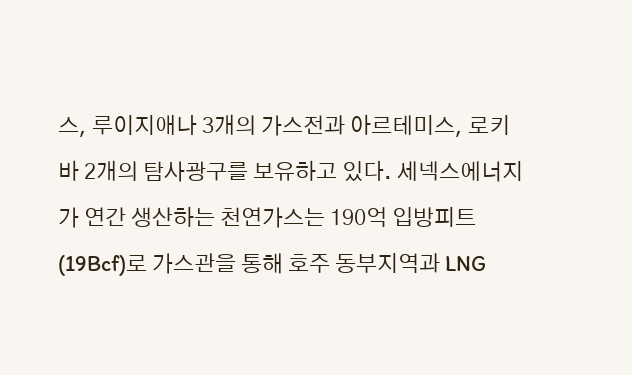스, 루이지애나 3개의 가스전과 아르테미스, 로키바 2개의 탐사광구를 보유하고 있다. 세넥스에너지가 연간 생산하는 천연가스는 190억 입방피트(19Bcf)로 가스관을 통해 호주 동부지역과 LNG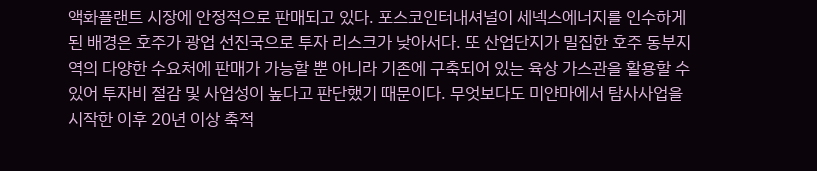액화플랜트 시장에 안정적으로 판매되고 있다. 포스코인터내셔널이 세넥스에너지를 인수하게 된 배경은 호주가 광업 선진국으로 투자 리스크가 낮아서다. 또 산업단지가 밀집한 호주 동부지역의 다양한 수요처에 판매가 가능할 뿐 아니라 기존에 구축되어 있는 육상 가스관을 활용할 수 있어 투자비 절감 및 사업성이 높다고 판단했기 때문이다. 무엇보다도 미얀마에서 탐사사업을 시작한 이후 20년 이상 축적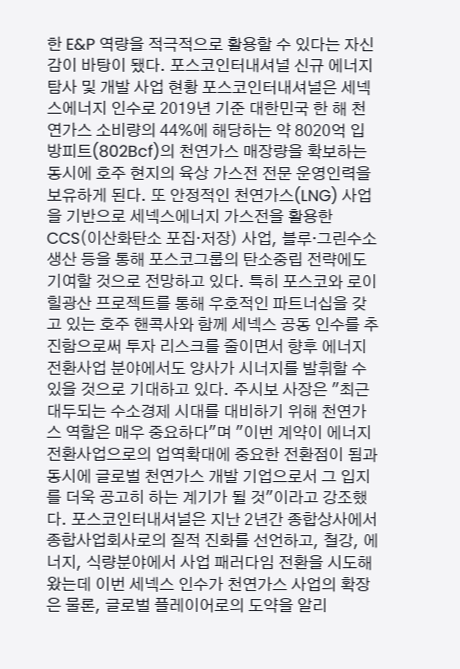한 E&P 역량을 적극적으로 활용할 수 있다는 자신감이 바탕이 됐다. 포스코인터내셔널 신규 에너지 탐사 및 개발 사업 현황 포스코인터내셔널은 세넥스에너지 인수로 2019년 기준 대한민국 한 해 천연가스 소비량의 44%에 해당하는 약 8020억 입방피트(802Bcf)의 천연가스 매장량을 확보하는 동시에 호주 현지의 육상 가스전 전문 운영인력을 보유하게 된다. 또 안정적인 천연가스(LNG) 사업을 기반으로 세넥스에너지 가스전을 활용한 CCS(이산화탄소 포집·저장) 사업, 블루·그린수소 생산 등을 통해 포스코그룹의 탄소중립 전략에도 기여할 것으로 전망하고 있다. 특히 포스코와 로이힐광산 프로젝트를 통해 우호적인 파트너십을 갖고 있는 호주 핸콕사와 함께 세넥스 공동 인수를 추진함으로써 투자 리스크를 줄이면서 향후 에너지 전환사업 분야에서도 양사가 시너지를 발휘할 수 있을 것으로 기대하고 있다. 주시보 사장은 "최근 대두되는 수소경제 시대를 대비하기 위해 천연가스 역할은 매우 중요하다"며 "이번 계약이 에너지 전환사업으로의 업역확대에 중요한 전환점이 됨과 동시에 글로벌 천연가스 개발 기업으로서 그 입지를 더욱 공고히 하는 계기가 될 것"이라고 강조했다. 포스코인터내셔널은 지난 2년간 종합상사에서 종합사업회사로의 질적 진화를 선언하고, 철강, 에너지, 식량분야에서 사업 패러다임 전환을 시도해왔는데 이번 세넥스 인수가 천연가스 사업의 확장은 물론, 글로벌 플레이어로의 도약을 알리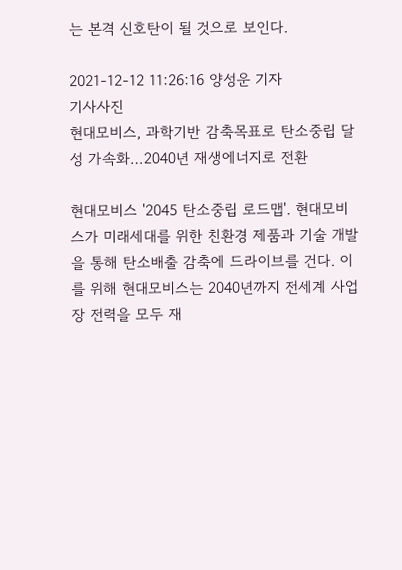는 본격 신호탄이 될 것으로 보인다.

2021-12-12 11:26:16 양성운 기자
기사사진
현대모비스, 과학기반 감축목표로 탄소중립 달성 가속화…2040년 재생에너지로 전환

현대모비스 '2045 탄소중립 로드맵'. 현대모비스가 미래세대를 위한 친환경 제품과 기술 개발을 통해 탄소배출 감축에 드라이브를 건다. 이를 위해 현대모비스는 2040년까지 전세계 사업장 전력을 모두 재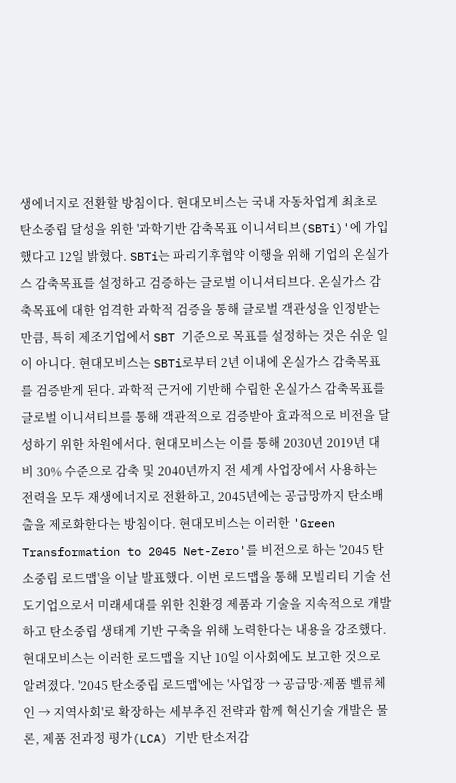생에너지로 전환할 방침이다. 현대모비스는 국내 자동차업계 최초로 탄소중립 달성을 위한 '과학기반 감축목표 이니셔티브(SBTi)'에 가입했다고 12일 밝혔다. SBTi는 파리기후협약 이행을 위해 기업의 온실가스 감축목표를 설정하고 검증하는 글로벌 이니셔티브다. 온실가스 감축목표에 대한 엄격한 과학적 검증을 통해 글로벌 객관성을 인정받는 만큼, 특히 제조기업에서 SBT 기준으로 목표를 설정하는 것은 쉬운 일이 아니다. 현대모비스는 SBTi로부터 2년 이내에 온실가스 감축목표를 검증받게 된다. 과학적 근거에 기반해 수립한 온실가스 감축목표를 글로벌 이니셔티브를 통해 객관적으로 검증받아 효과적으로 비전을 달성하기 위한 차원에서다. 현대모비스는 이를 통해 2030년 2019년 대비 30% 수준으로 감축 및 2040년까지 전 세계 사업장에서 사용하는 전력을 모두 재생에너지로 전환하고, 2045년에는 공급망까지 탄소배출을 제로화한다는 방침이다. 현대모비스는 이러한 'Green Transformation to 2045 Net-Zero'를 비전으로 하는 '2045 탄소중립 로드맵'을 이날 발표했다. 이번 로드맵을 통해 모빌리티 기술 선도기업으로서 미래세대를 위한 친환경 제품과 기술을 지속적으로 개발하고 탄소중립 생태계 기반 구축을 위해 노력한다는 내용을 강조했다. 현대모비스는 이러한 로드맵을 지난 10일 이사회에도 보고한 것으로 알려졌다. '2045 탄소중립 로드맵'에는 '사업장 → 공급망·제품 벨류체인 → 지역사회'로 확장하는 세부추진 전략과 함께 혁신기술 개발은 물론, 제품 전과정 평가(LCA) 기반 탄소저감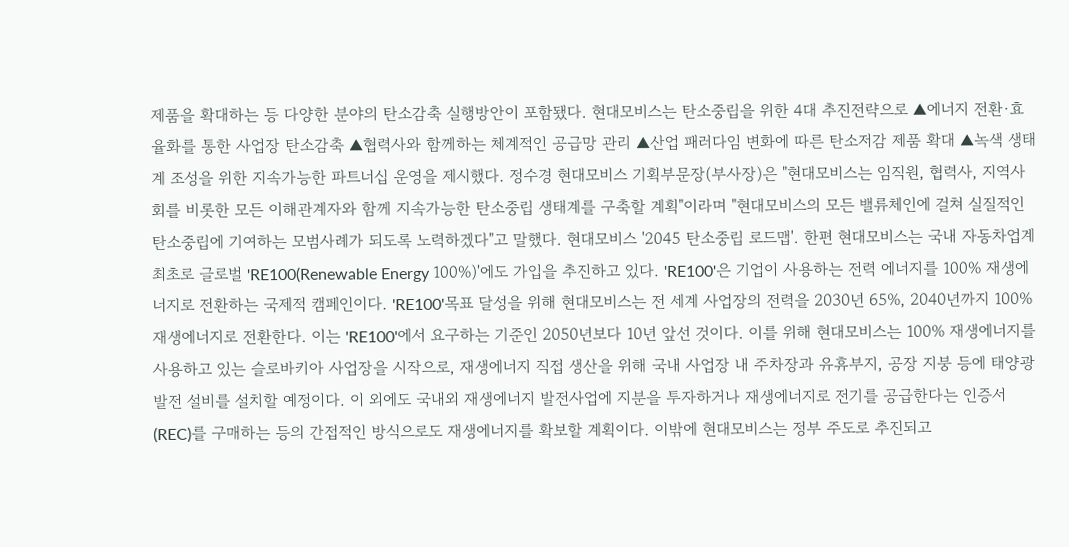제품을 확대하는 등 다양한 분야의 탄소감축 실행방안이 포함됐다. 현대모비스는 탄소중립을 위한 4대 추진전략으로 ▲에너지 전환·효율화를 통한 사업장 탄소감축 ▲협력사와 함께하는 체계적인 공급망 관리 ▲산업 패러다임 변화에 따른 탄소저감 제품 확대 ▲녹색 생태계 조성을 위한 지속가능한 파트너십 운영을 제시했다. 정수경 현대모비스 기획부문장(부사장)은 "현대모비스는 임직원, 협력사, 지역사회를 비롯한 모든 이해관계자와 함께 지속가능한 탄소중립 생태계를 구축할 계획"이라며 "현대모비스의 모든 밸류체인에 걸쳐 실질적인 탄소중립에 기여하는 모범사례가 되도록 노력하겠다"고 말했다. 현대모비스 '2045 탄소중립 로드맵'. 한편 현대모비스는 국내 자동차업계 최초로 글로벌 'RE100(Renewable Energy 100%)'에도 가입을 추진하고 있다. 'RE100'은 기업이 사용하는 전력 에너지를 100% 재생에너지로 전환하는 국제적 캠페인이다. 'RE100'목표 달성을 위해 현대모비스는 전 세계 사업장의 전력을 2030년 65%, 2040년까지 100% 재생에너지로 전환한다. 이는 'RE100'에서 요구하는 기준인 2050년보다 10년 앞선 것이다. 이를 위해 현대모비스는 100% 재생에너지를 사용하고 있는 슬로바키아 사업장을 시작으로, 재생에너지 직접 생산을 위해 국내 사업장 내 주차장과 유휴부지, 공장 지붕 등에 태양광 발전 설비를 설치할 예정이다. 이 외에도 국내외 재생에너지 발전사업에 지분을 투자하거나 재생에너지로 전기를 공급한다는 인증서(REC)를 구매하는 등의 간접적인 방식으로도 재생에너지를 확보할 계획이다. 이밖에 현대모비스는 정부 주도로 추진되고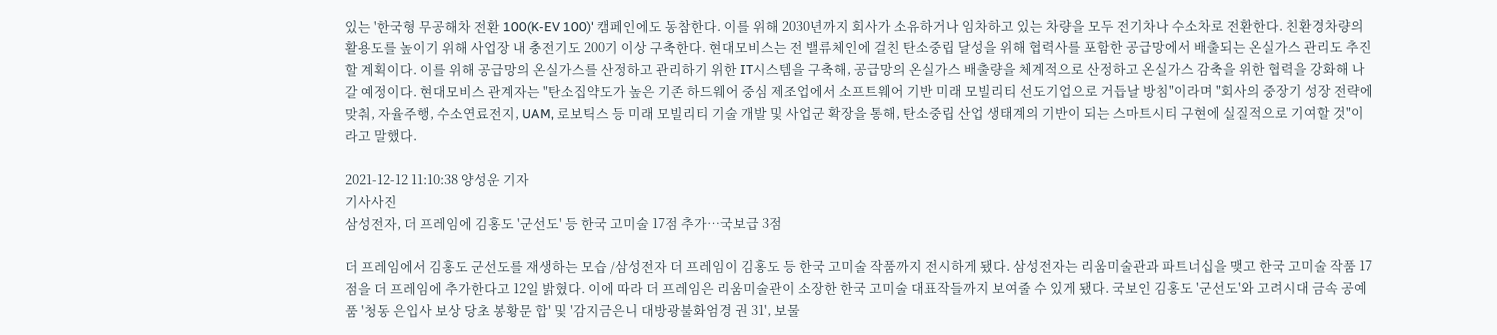있는 '한국형 무공해차 전환 100(K-EV 100)' 캠페인에도 동참한다. 이를 위해 2030년까지 회사가 소유하거나 임차하고 있는 차량을 모두 전기차나 수소차로 전환한다. 친환경차량의 활용도를 높이기 위해 사업장 내 충전기도 200기 이상 구축한다. 현대모비스는 전 밸류체인에 걸친 탄소중립 달성을 위해 협력사를 포함한 공급망에서 배출되는 온실가스 관리도 추진할 계획이다. 이를 위해 공급망의 온실가스를 산정하고 관리하기 위한 IT시스템을 구축해, 공급망의 온실가스 배출량을 체계적으로 산정하고 온실가스 감축을 위한 협력을 강화해 나갈 예정이다. 현대모비스 관계자는 "탄소집약도가 높은 기존 하드웨어 중심 제조업에서 소프트웨어 기반 미래 모빌리티 선도기업으로 거듭날 방침"이라며 "회사의 중장기 성장 전략에 맞춰, 자율주행, 수소연료전지, UAM, 로보틱스 등 미래 모빌리티 기술 개발 및 사업군 확장을 통해, 탄소중립 산업 생태계의 기반이 되는 스마트시티 구현에 실질적으로 기여할 것"이라고 말했다.

2021-12-12 11:10:38 양성운 기자
기사사진
삼성전자, 더 프레임에 김홍도 '군선도' 등 한국 고미술 17점 추가…국보급 3점

더 프레임에서 김홍도 군선도를 재생하는 모습 /삼성전자 더 프레임이 김홍도 등 한국 고미술 작품까지 전시하게 됐다. 삼성전자는 리움미술관과 파트너십을 맺고 한국 고미술 작품 17점을 더 프레임에 추가한다고 12일 밝혔다. 이에 따라 더 프레임은 리움미술관이 소장한 한국 고미술 대표작들까지 보여줄 수 있게 됐다. 국보인 김홍도 '군선도'와 고려시대 금속 공예품 '청동 은입사 보상 당초 봉황문 합' 및 '감지금은니 대방광불화엄경 권 31', 보물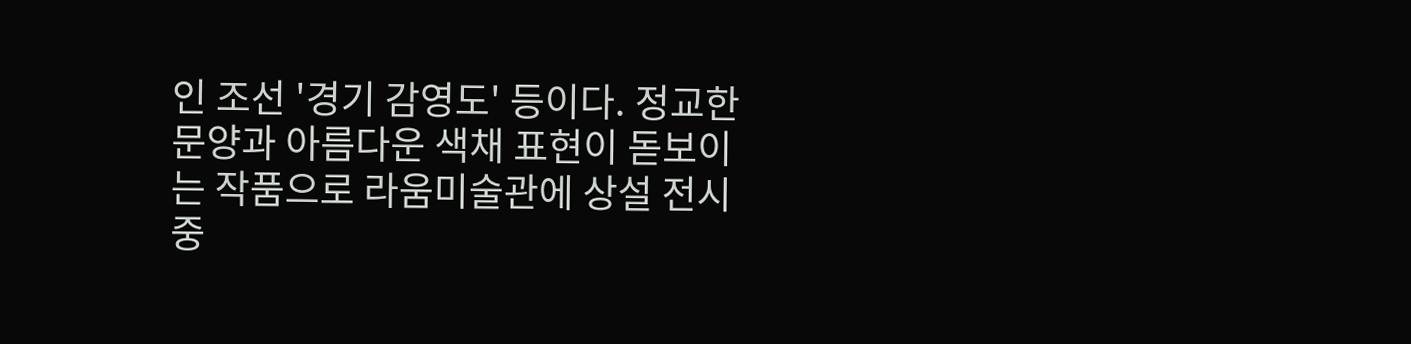인 조선 '경기 감영도' 등이다. 정교한 문양과 아름다운 색채 표현이 돋보이는 작품으로 라움미술관에 상설 전시 중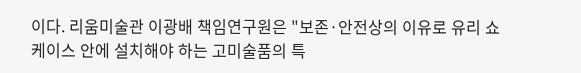이다. 리움미술관 이광배 책임연구원은 "보존·안전상의 이유로 유리 쇼케이스 안에 설치해야 하는 고미술품의 특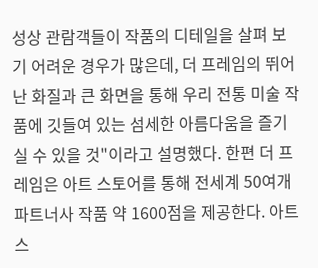성상 관람객들이 작품의 디테일을 살펴 보기 어려운 경우가 많은데, 더 프레임의 뛰어난 화질과 큰 화면을 통해 우리 전통 미술 작품에 깃들여 있는 섬세한 아름다움을 즐기실 수 있을 것"이라고 설명했다. 한편 더 프레임은 아트 스토어를 통해 전세계 50여개 파트너사 작품 약 1600점을 제공한다. 아트 스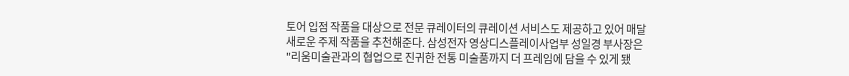토어 입점 작품을 대상으로 전문 큐레이터의 큐레이션 서비스도 제공하고 있어 매달 새로운 주제 작품을 추천해준다. 삼성전자 영상디스플레이사업부 성일경 부사장은 "리움미술관과의 협업으로 진귀한 전통 미술품까지 더 프레임에 담을 수 있게 됐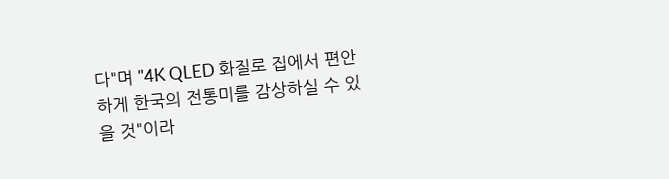다"며 "4K QLED 화질로 집에서 편안하게 한국의 전통미를 감상하실 수 있을 것"이라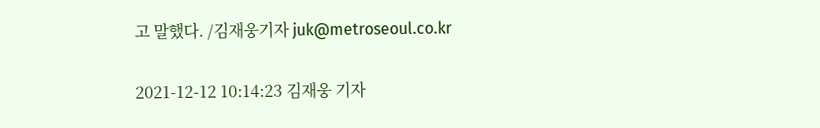고 말했다. /김재웅기자 juk@metroseoul.co.kr

2021-12-12 10:14:23 김재웅 기자